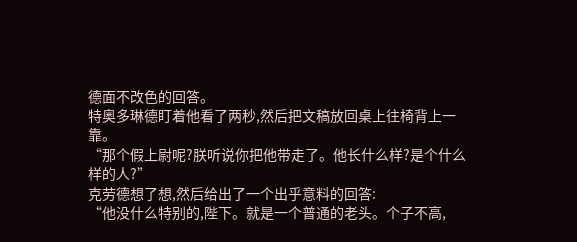德面不改色的回答。
特奥多琳德盯着他看了两秒,然后把文稿放回桌上往椅背上一靠。
“那个假上尉呢?朕听说你把他带走了。他长什么样?是个什么样的人?”
克劳德想了想,然后给出了一个出乎意料的回答:
“他没什么特别的,陛下。就是一个普通的老头。个子不高,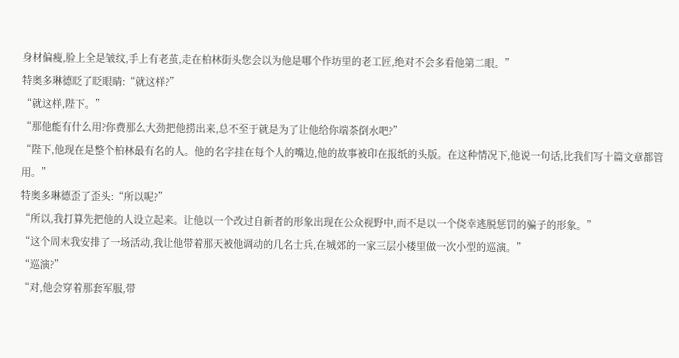身材偏瘦,脸上全是皱纹,手上有老茧,走在柏林街头您会以为他是哪个作坊里的老工匠,绝对不会多看他第二眼。”
特奥多琳德眨了眨眼睛:“就这样?”
“就这样,陛下。”
“那他能有什么用?你费那么大劲把他捞出来,总不至于就是为了让他给你端茶倒水吧?”
“陛下,他现在是整个柏林最有名的人。他的名字挂在每个人的嘴边,他的故事被印在报纸的头版。在这种情况下,他说一句话,比我们写十篇文章都管用。”
特奥多琳德歪了歪头:“所以呢?”
“所以,我打算先把他的人设立起来。让他以一个改过自新者的形象出现在公众视野中,而不是以一个侥幸逃脱惩罚的骗子的形象。”
“这个周末我安排了一场活动,我让他带着那天被他调动的几名士兵,在城郊的一家三层小楼里做一次小型的巡演。”
“巡演?”
“对,他会穿着那套军服,带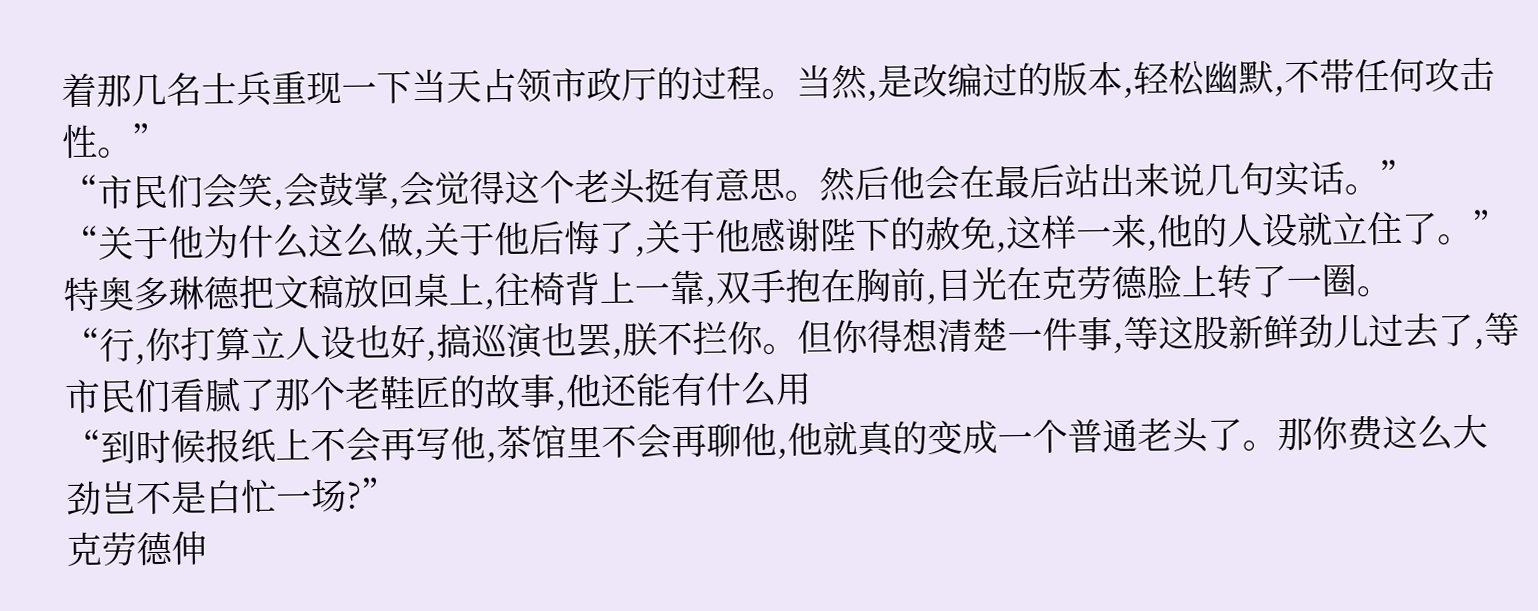着那几名士兵重现一下当天占领市政厅的过程。当然,是改编过的版本,轻松幽默,不带任何攻击性。”
“市民们会笑,会鼓掌,会觉得这个老头挺有意思。然后他会在最后站出来说几句实话。”
“关于他为什么这么做,关于他后悔了,关于他感谢陛下的赦免,这样一来,他的人设就立住了。”
特奥多琳德把文稿放回桌上,往椅背上一靠,双手抱在胸前,目光在克劳德脸上转了一圈。
“行,你打算立人设也好,搞巡演也罢,朕不拦你。但你得想清楚一件事,等这股新鲜劲儿过去了,等市民们看腻了那个老鞋匠的故事,他还能有什么用
“到时候报纸上不会再写他,茶馆里不会再聊他,他就真的变成一个普通老头了。那你费这么大劲岂不是白忙一场?”
克劳德伸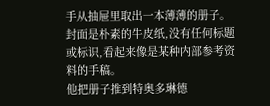手从抽屉里取出一本薄薄的册子。
封面是朴素的牛皮纸,没有任何标题或标识,看起来像是某种内部参考资料的手稿。
他把册子推到特奥多琳德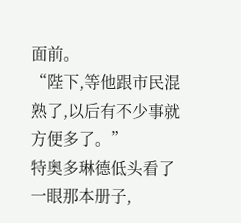面前。
“陛下,等他跟市民混熟了,以后有不少事就方便多了。”
特奥多琳德低头看了一眼那本册子,